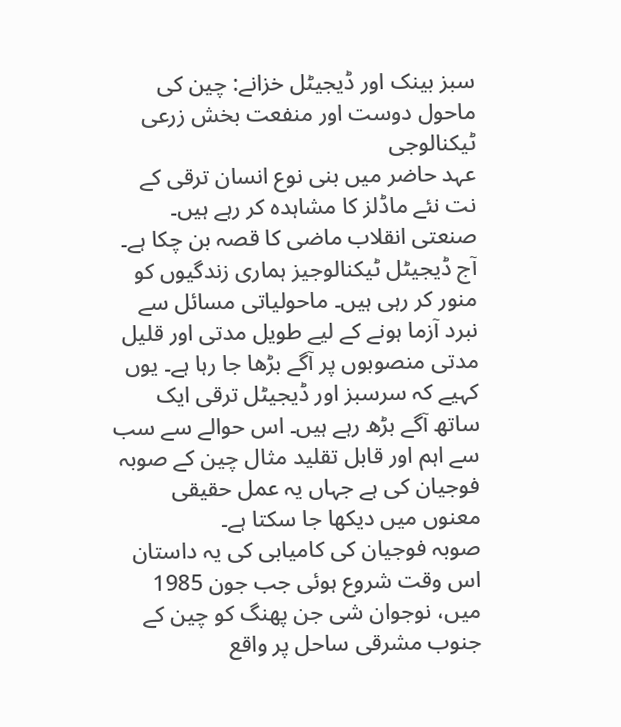سبز بینک اور ڈیجیٹل خزانے: چین کی ماحول دوست اور منفعت بخش زرعی ٹیکنالوجی
عہد حاضر میں بنی نوع انسان ترقی کے نت نئے ماڈلز کا مشاہدہ کر رہے ہیں۔ صنعتی انقلاب ماضی کا قصہ بن چکا ہے۔ آج ڈیجیٹل ٹیکنالوجیز ہماری زندگیوں کو منور کر رہی ہیں۔ ماحولیاتی مسائل سے نبرد آزما ہونے کے لیے طویل مدتی اور قلیل مدتی منصوبوں پر آگے بڑھا جا رہا ہے۔ یوں کہیے کہ سرسبز اور ڈیجیٹل ترقی ایک ساتھ آگے بڑھ رہے ہیں۔ اس حوالے سے سب سے اہم اور قابل تقلید مثال چین کے صوبہ فوجیان کی ہے جہاں یہ عمل حقیقی معنوں میں دیکھا جا سکتا ہے۔
صوبہ فوجیان کی کامیابی کی یہ داستان اس وقت شروع ہوئی جب جون 1985 میں، نوجوان شی جن پھنگ کو چین کے جنوب مشرقی ساحل پر واقع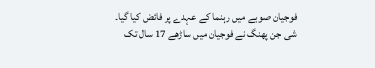فوجیان صوبے میں رہنما کے عہدے پر فائض کیا گیا۔ شی جن پھنگ نے فوجیان میں ساڑھے 17 سال تک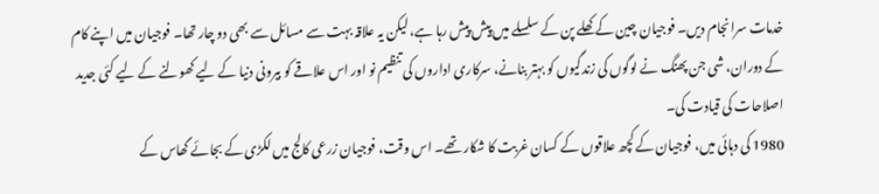خدمات سرانجام دیں۔ فوجیان چین کے کھلے پن کے سلسلے میں پیش پیش رہا ہے، لیکن یہ علاقہ بہت سے مسائل سے بھی دو چار تھا۔ فوجیان میں اپنے کام کے دوران، شی جن پھنگ نے لوگوں کی زندگیوں کو بہتر بنانے، سرکاری اداروں کی تنظیم نو اور اس علاقے کو بیرونی دنیا کے لیے کھولنے کے لیے کئی جدید اصلاحات کی قیادت کی۔
1980 کی دہائی میں، فوجیان کے کچھ علاقوں کے کسان غربت کا شکار تھے۔ اس وقت، فوجیان زرعی کالج میں لکڑی کے بجائے گھاس کے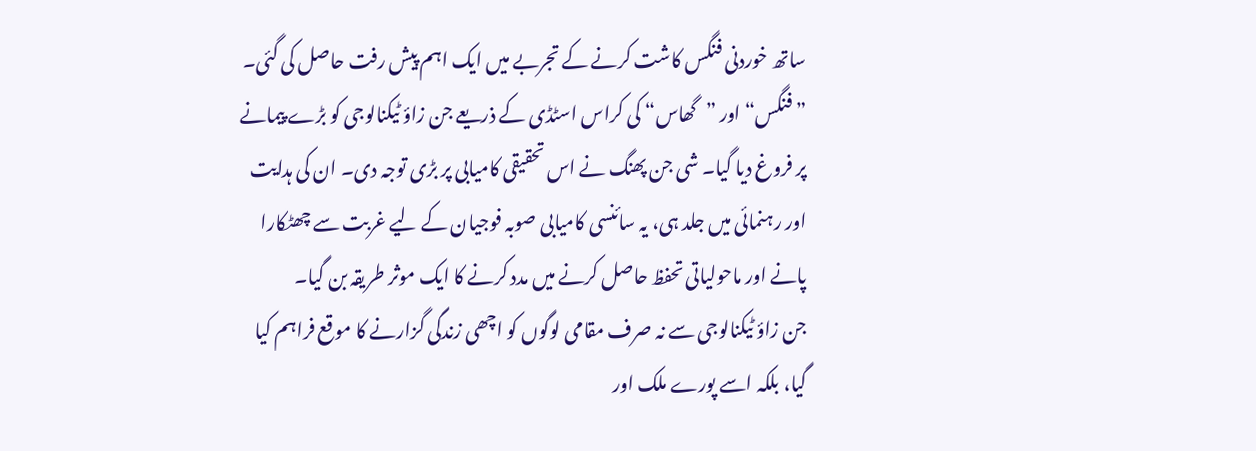ساتھ خوردنی فنگس کاشت کرنے کے تجربے میں ایک اہم پیش رفت حاصل کی گئی۔ ”فنگس“ اور ”گھاس“ کی کراس اسٹڈی کے ذریعے جن زاؤ ٹیکنالوجی کو بڑے پیمانے پر فروغ دیا گیا۔ شی جن پھنگ نے اس تحقیقی کامیابی پر بڑی توجہ دی۔ ان کی ہدایت اور رہنمائی میں جلد ہی، یہ سائنسی کامیابی صوبہ فوجیان کے لیے غربت سے چھٹکارا پانے اور ماحولیاتی تحفظ حاصل کرنے میں مدد کرنے کا ایک موثر طریقہ بن گیا۔
جن زاؤ ٹیکنالوجی سے نہ صرف مقامی لوگوں کو اچھی زندگی گزارنے کا موقع فراہم کیا گیا، بلکہ اسے پورے ملک اور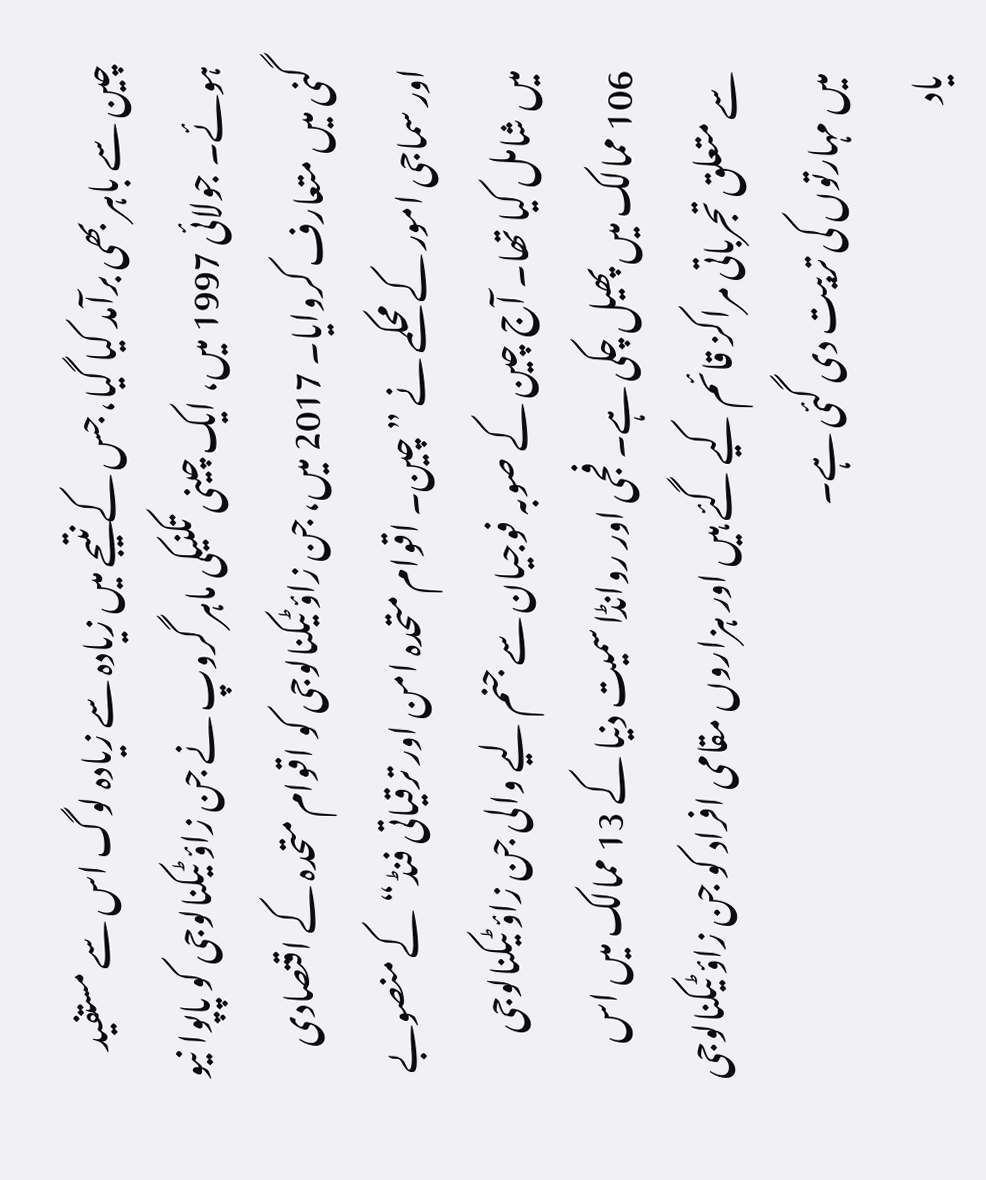چین سے باہر بھی برآمد کیا گیا، جس کے نتیجے میں زیادہ سے زیادہ لوگ اس سے مستفید ہوئے۔ جولائی 1997 میں، ایک چینی تکنیکی ماہر گروپ نے جن زاؤ ٹیکنالوجی کو پاپوا نیو گنی میں متعارف کروایا۔ 2017 میں، جن زاؤ ٹیکنالوجی کو اقوام متحدہ کے اقتصادی اور سماجی امور کے محکمے نے ”چین۔ اقوام متحدہ امن اور ترقیاتی فنڈ“ کے منصوبے میں شامل کیا تھا۔ آج چین کے صوبہ فوجیان سے جنم لیے والی جن زاؤ ٹیکنالوجی 106 ممالک میں پھیل چکی ہے۔ فجی اور روانڈا سمیت دنیا کے 13 ممالک میں اس سے متعلق تجرباتی مراکز قائم کیے گئے ہیں اور ہزاروں مقامی افراد کو جن زاؤ ٹیکنالوجی میں مہارتوں کی تربیت دی گئی ہے۔
یاد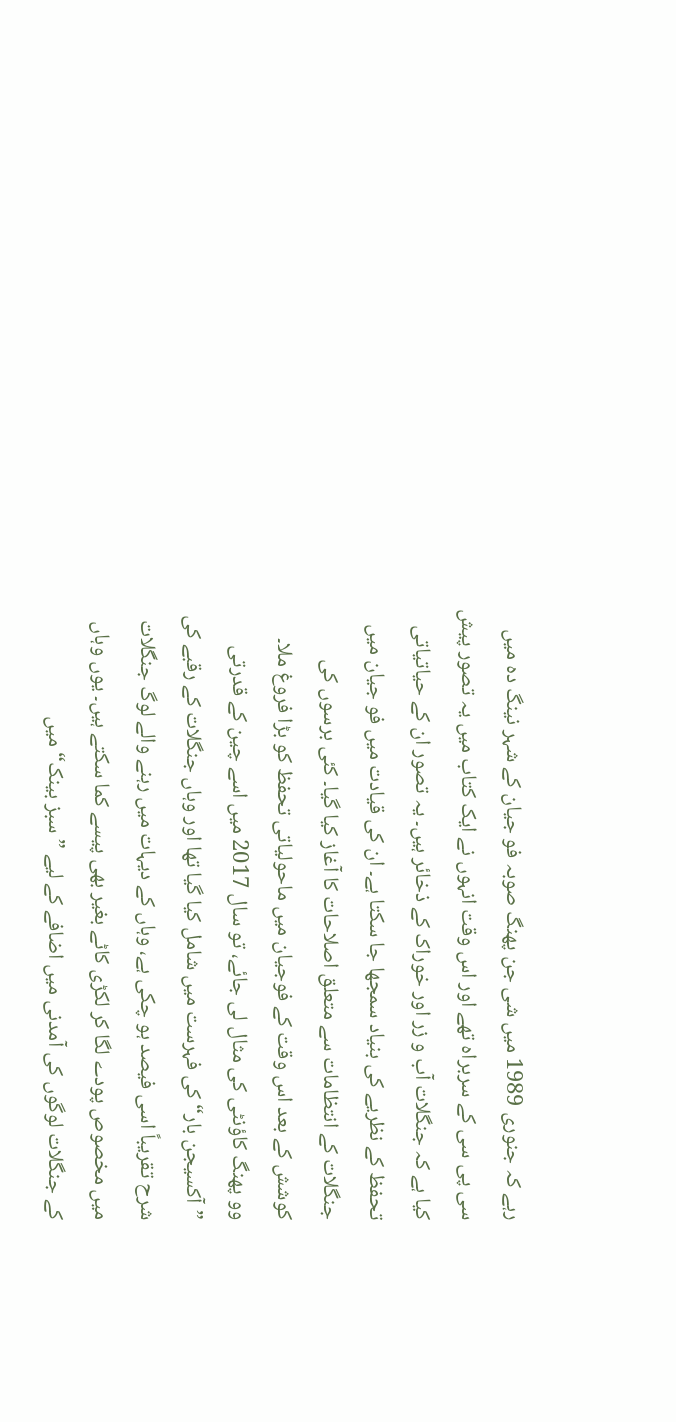رہے کہ جنوری 1989 میں شی جن پھنگ صوبہ فو جیان کے شہر نینگ دہ میں سی پی سی کے سربراہ تھے اور اس وقت انہوں نے ایک کتاب میں یہ تصور پیش کیا ہے کہ جنگلات آب و زر اور خوراک کے ذخائر ہیں۔ یہ تصور ان کے حیاتیاتی تحفظ کے نظریے کی بنیاد سمجھا جا سکتا ہے۔ ان کی قیادت میں فو جیان میں جنگلات کے انتظامات سے متعلق اصلاحات کا آغاز کیا گیا۔ کئی برسوں کی کوشش کے بعد اس وقت کے فوجیان میں ماحولیاتی تحفظ کو بڑا فروغ ملا۔
وو پھنگ کاؤنٹی کی مثال لی جائے، تو سال 2017 میں اسے چین کے قدرتی ”آکسیجن بار“ کی فہرست میں شامل کیا گیا تھا اور وہاں جنگلات کے رقبے کی شرح تقریباً اسی فیصد ہو چکی ہے، وہاں کے دیہات میں رہنے والے لوگ جنگلات میں مخصوص پودے لگا کر لکڑی کاٹے بغیر بھی پیسے کما سکتے ہیں۔ یوں وہاں کے جنگلات لوگوں کی آمدنی میں اضافے کے لیے ”سبز بینک“ میں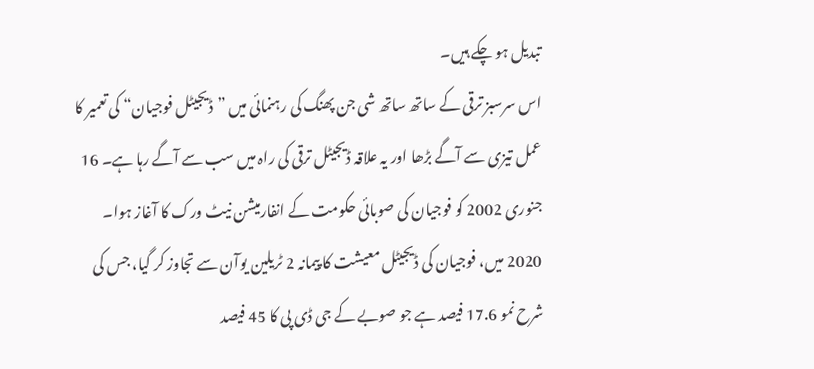تبدیل ہو چکے ہیں۔
اس سرسبز ترقی کے ساتھ ساتھ شی جن پھنگ کی رہنمائی میں ”ڈیجیٹل فوجیان“ کی تعمیر کا عمل تیزی سے آگے بڑھا اور یہ علاقہ ڈیجیٹل ترقی کی راہ میں سب سے آگے رہا ہے۔ 16 جنوری 2002 کو فوجیان کی صوبائی حکومت کے انفارمیشن نیٹ ورک کا آغاز ہوا۔ 2020 میں، فوجیان کی ڈیجیٹل معیشت کا پیمانہ 2 ٹریلین یوآن سے تجاوز کر گیا، جس کی شرح نمو 17.6 فیصد ہے جو صوبے کے جی ڈی پی کا 45 فیصد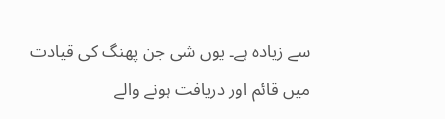سے زیادہ ہے۔ یوں شی جن پھنگ کی قیادت میں قائم اور دریافت ہونے والے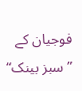فوجیان کے ”سبز بینک“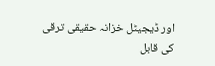اور ڈیجیٹل خزانہ حقیقی ترقی کی قابل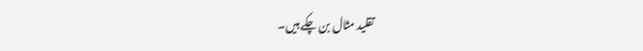تقلید مثال بن چکے ہیں۔